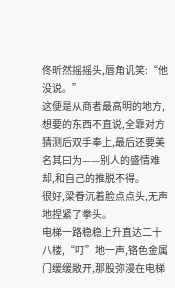佟昕然摇摇头,唇角讥笑:“他没说。”
这便是从商者最高明的地方,想要的东西不直说,全靠对方猜测后双手奉上,最后还要美名其曰为——别人的盛情难却,和自己的推脱不得。
很好,梁眷沉着脸点点头,无声地捏紧了拳头。
电梯一路稳稳上升直达二十八楼,“叮”地一声,铬色金属门缓缓敞开,那股弥漫在电梯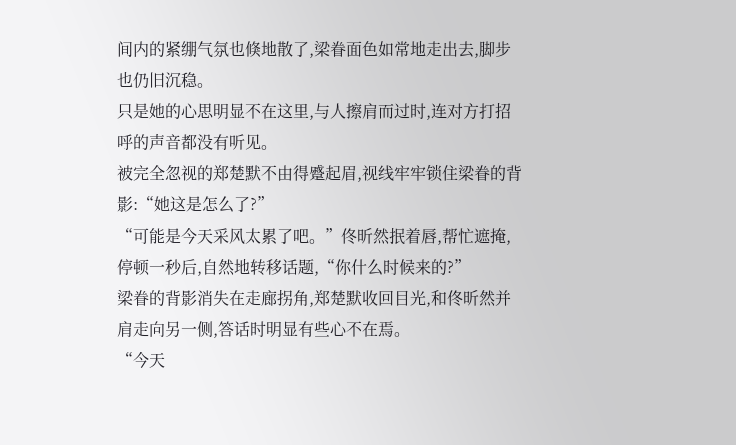间内的紧绷气氛也倏地散了,梁眷面色如常地走出去,脚步也仍旧沉稳。
只是她的心思明显不在这里,与人擦肩而过时,连对方打招呼的声音都没有听见。
被完全忽视的郑楚默不由得蹙起眉,视线牢牢锁住梁眷的背影:“她这是怎么了?”
“可能是今天采风太累了吧。”佟昕然抿着唇,帮忙遮掩,停顿一秒后,自然地转移话题,“你什么时候来的?”
梁眷的背影消失在走廊拐角,郑楚默收回目光,和佟昕然并肩走向另一侧,答话时明显有些心不在焉。
“今天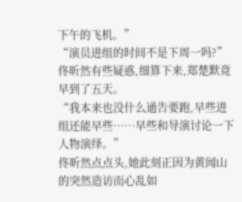下午的飞机。”
“演员进组的时间不是下周一吗?”佟昕然有些疑惑,细算下来,郑楚默竟早到了五天。
“我本来也没什么通告要跑,早些进组还能早些……早些和导演讨论一下人物演绎。”
佟昕然点点头,她此刻正因为黄闻山的突然造访而心乱如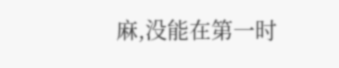麻,没能在第一时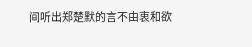间听出郑楚默的言不由衷和欲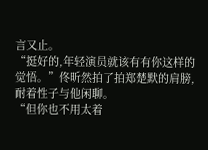言又止。
“挺好的,年轻演员就该有有你这样的觉悟。”佟昕然拍了拍郑楚默的肩膀,耐着性子与他闲聊。
“但你也不用太着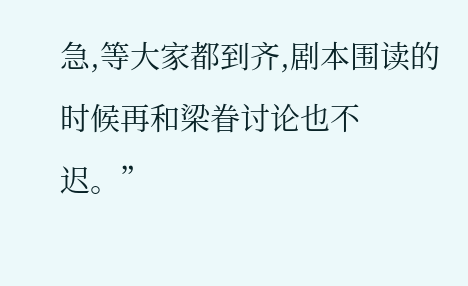急,等大家都到齐,剧本围读的时候再和梁眷讨论也不迟。”